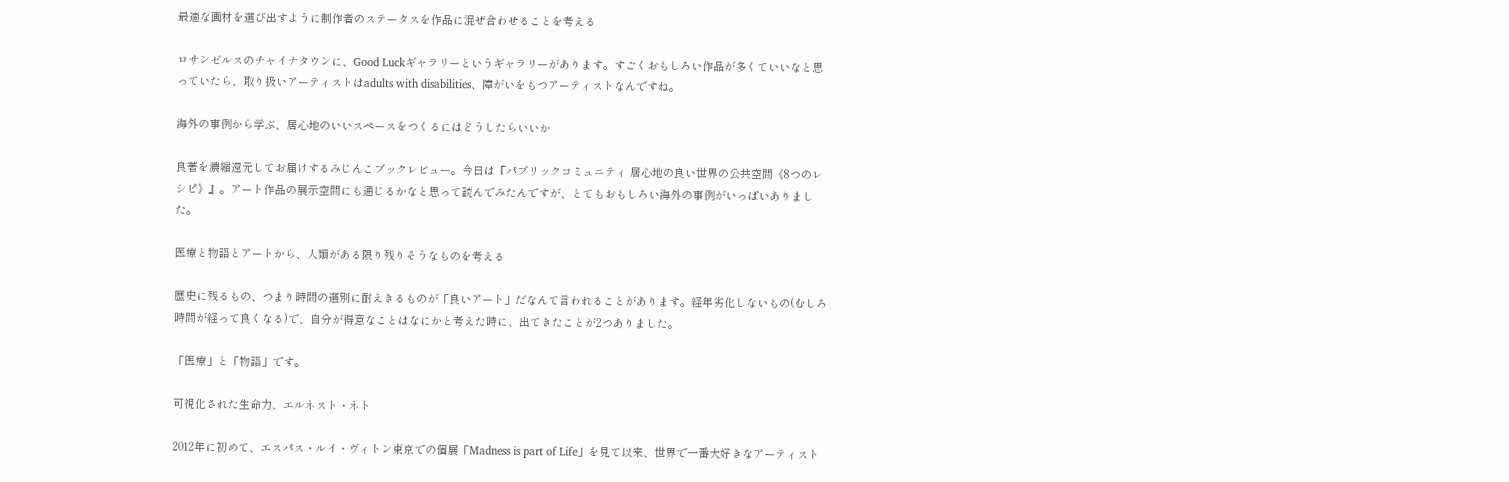最適な画材を選び出すように制作者のステータスを作品に混ぜ合わせることを考える

ロサンゼルスのチャイナタウンに、Good Luckギャラリーというギャラリーがあります。すごくおもしろい作品が多くていいなと思っていたら、取り扱いアーティストはadults with disabilities、障がいをもつアーティストなんですね。

海外の事例から学ぶ、居心地のいいスペースをつくるにはどうしたらいいか

良著を濃縮還元してお届けするみじんこブックレビュー。今日は『パブリックコミュニティ 居心地の良い世界の公共空間《8つのレシピ》』。アート作品の展示空間にも通じるかなと思って読んでみたんですが、とてもおもしろい海外の事例がいっぱいありました。

医療と物語とアートから、人類がある限り残りそうなものを考える

歴史に残るもの、つまり時間の選別に耐えきるものが「良いアート」だなんて言われることがあります。経年劣化しないもの(むしろ時間が経って良くなる)で、自分が得意なことはなにかと考えた時に、出てきたことが2つありました。

「医療」と「物語」です。

可視化された生命力、エルネスト・ネト

2012年に初めて、エスパス・ルイ・ヴィトン東京での個展「Madness is part of Life」を見て以来、世界で一番大好きなアーティスト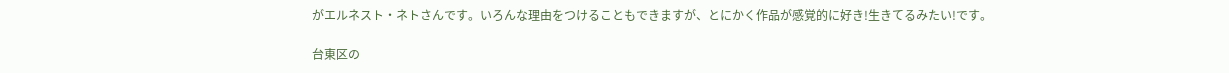がエルネスト・ネトさんです。いろんな理由をつけることもできますが、とにかく作品が感覚的に好き!生きてるみたい!です。

台東区の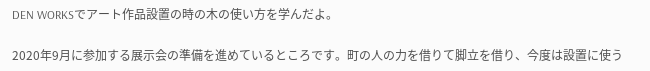DEN WORKSでアート作品設置の時の木の使い方を学んだよ。

2020年9月に参加する展示会の準備を進めているところです。町の人の力を借りて脚立を借り、今度は設置に使う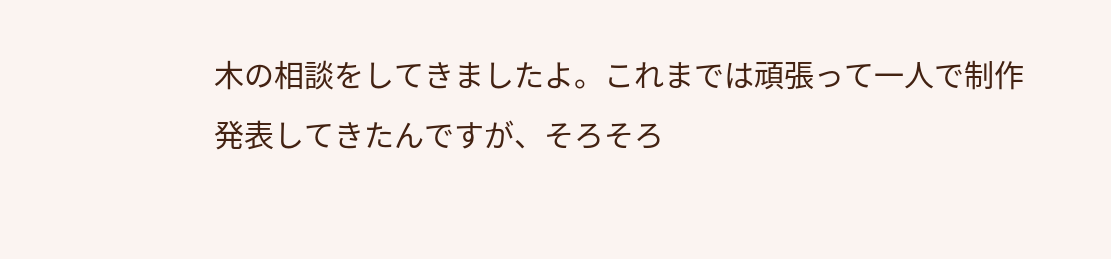木の相談をしてきましたよ。これまでは頑張って一人で制作発表してきたんですが、そろそろ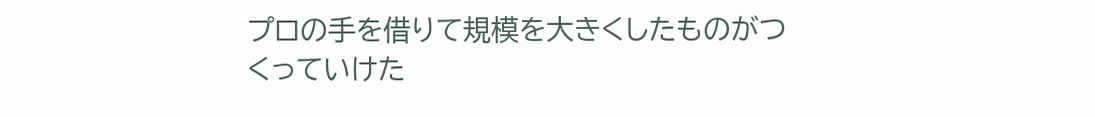プロの手を借りて規模を大きくしたものがつくっていけた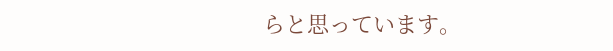らと思っています。